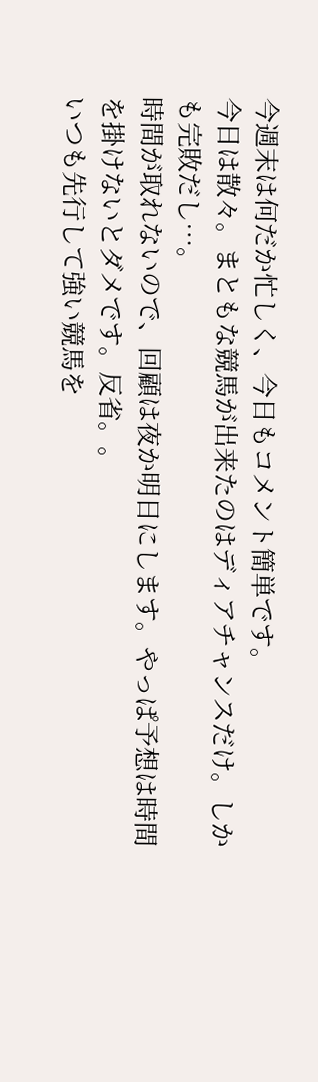今週末は何だか忙しく、今日もコメント簡単です。
今日は散々。まともな競馬が出来たのはディアチャンスだけ。しかも完敗だし…。
時間が取れないので、回顧は夜か明日にします。やっぱ予想は時間を掛けないとダメです。反省。。
いつも先行して強い競馬を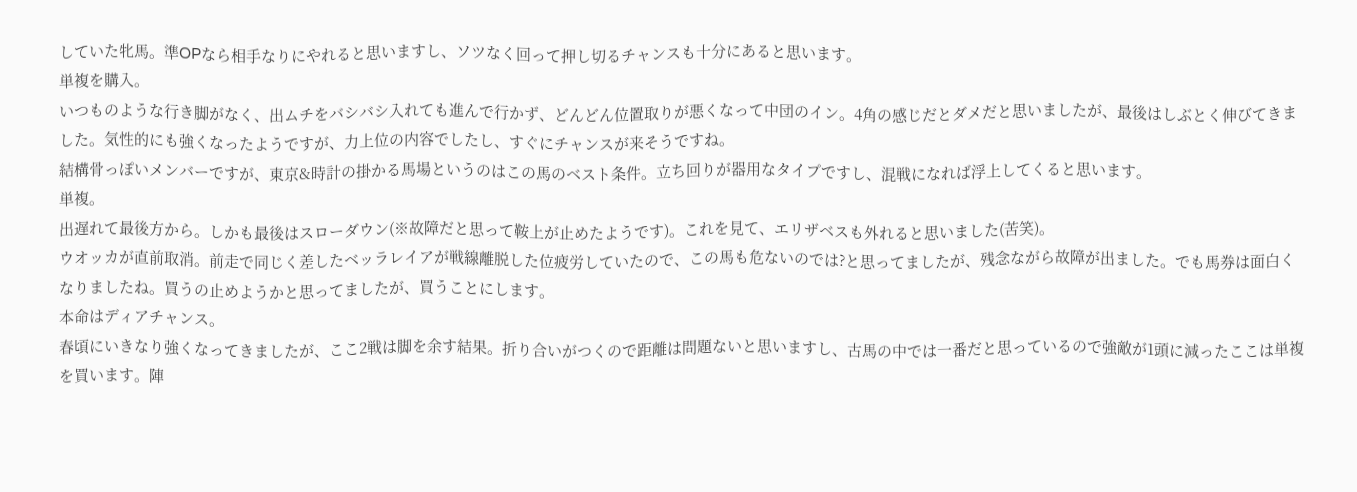していた牝馬。準OPなら相手なりにやれると思いますし、ソツなく回って押し切るチャンスも十分にあると思います。
単複を購入。
いつものような行き脚がなく、出ムチをバシバシ入れても進んで行かず、どんどん位置取りが悪くなって中団のイン。4角の感じだとダメだと思いましたが、最後はしぶとく伸びてきました。気性的にも強くなったようですが、力上位の内容でしたし、すぐにチャンスが来そうですね。
結構骨っぽいメンバーですが、東京&時計の掛かる馬場というのはこの馬のベスト条件。立ち回りが器用なタイプですし、混戦になれば浮上してくると思います。
単複。
出遅れて最後方から。しかも最後はスローダウン(※故障だと思って鞍上が止めたようです)。これを見て、エリザベスも外れると思いました(苦笑)。
ウオッカが直前取消。前走で同じく差したベッラレイアが戦線離脱した位疲労していたので、この馬も危ないのでは?と思ってましたが、残念ながら故障が出ました。でも馬券は面白くなりましたね。買うの止めようかと思ってましたが、買うことにします。
本命はディアチャンス。
春頃にいきなり強くなってきましたが、ここ2戦は脚を余す結果。折り合いがつくので距離は問題ないと思いますし、古馬の中では一番だと思っているので強敵が1頭に減ったここは単複を買います。陣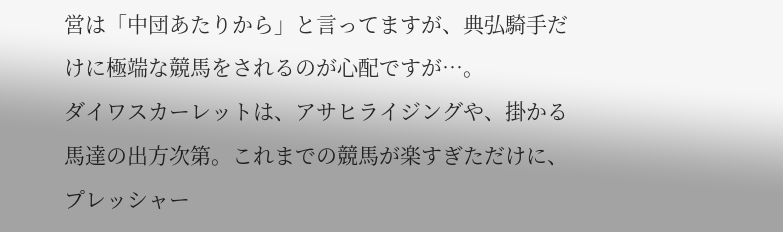営は「中団あたりから」と言ってますが、典弘騎手だけに極端な競馬をされるのが心配ですが…。
ダイワスカーレットは、アサヒライジングや、掛かる馬達の出方次第。これまでの競馬が楽すぎただけに、プレッシャー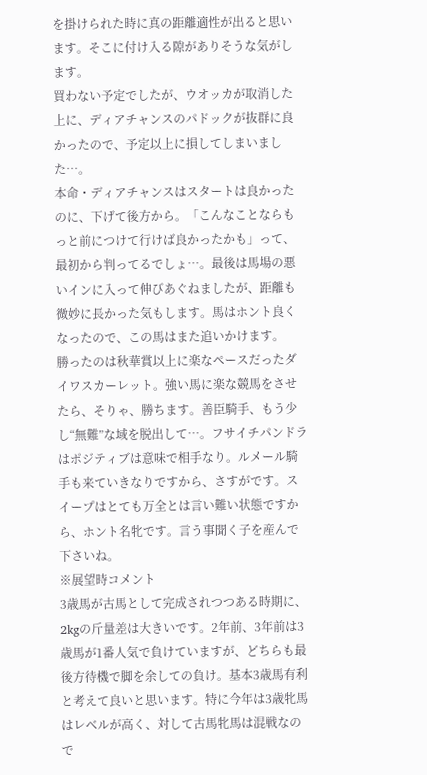を掛けられた時に真の距離適性が出ると思います。そこに付け入る隙がありそうな気がします。
買わない予定でしたが、ウオッカが取消した上に、ディアチャンスのパドックが抜群に良かったので、予定以上に損してしまいました…。
本命・ディアチャンスはスタートは良かったのに、下げて後方から。「こんなことならもっと前につけて行けば良かったかも」って、最初から判ってるでしょ…。最後は馬場の悪いインに入って伸びあぐねましたが、距離も微妙に長かった気もします。馬はホント良くなったので、この馬はまた追いかけます。
勝ったのは秋華賞以上に楽なペースだったダイワスカーレット。強い馬に楽な競馬をさせたら、そりゃ、勝ちます。善臣騎手、もう少し“無難”な域を脱出して…。フサイチパンドラはポジティブは意味で相手なり。ルメール騎手も来ていきなりですから、さすがです。スイープはとても万全とは言い難い状態ですから、ホント名牝です。言う事聞く子を産んで下さいね。
※展望時コメント
3歳馬が古馬として完成されつつある時期に、2kgの斤量差は大きいです。2年前、3年前は3歳馬が1番人気で負けていますが、どちらも最後方待機で脚を余しての負け。基本3歳馬有利と考えて良いと思います。特に今年は3歳牝馬はレベルが高く、対して古馬牝馬は混戦なので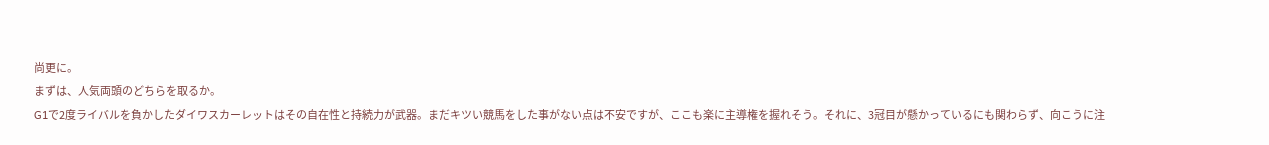尚更に。
まずは、人気両頭のどちらを取るか。
G1で2度ライバルを負かしたダイワスカーレットはその自在性と持続力が武器。まだキツい競馬をした事がない点は不安ですが、ここも楽に主導権を握れそう。それに、3冠目が懸かっているにも関わらず、向こうに注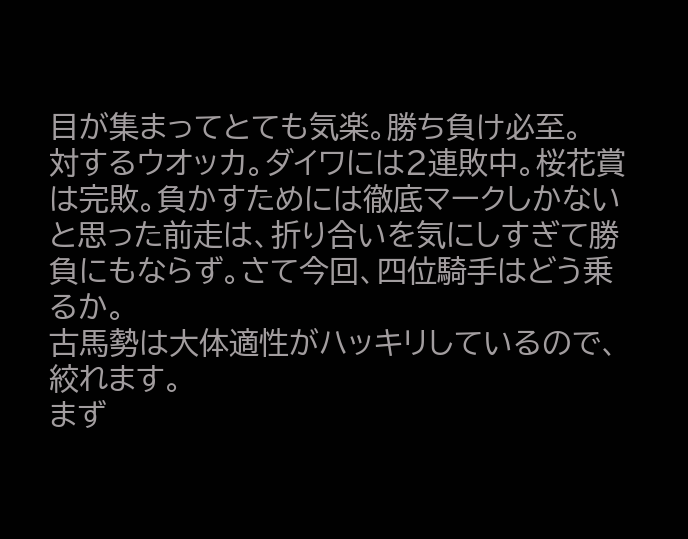目が集まってとても気楽。勝ち負け必至。
対するウオッカ。ダイワには2連敗中。桜花賞は完敗。負かすためには徹底マークしかないと思った前走は、折り合いを気にしすぎて勝負にもならず。さて今回、四位騎手はどう乗るか。
古馬勢は大体適性がハッキリしているので、絞れます。
まず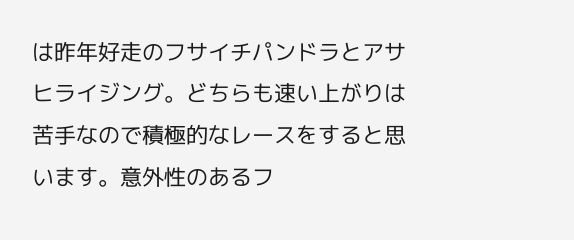は昨年好走のフサイチパンドラとアサヒライジング。どちらも速い上がりは苦手なので積極的なレースをすると思います。意外性のあるフ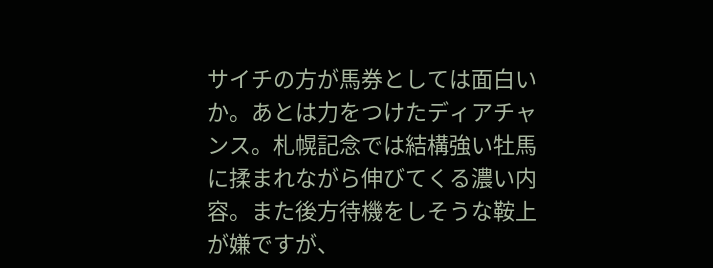サイチの方が馬券としては面白いか。あとは力をつけたディアチャンス。札幌記念では結構強い牡馬に揉まれながら伸びてくる濃い内容。また後方待機をしそうな鞍上が嫌ですが、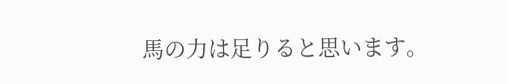馬の力は足りると思います。